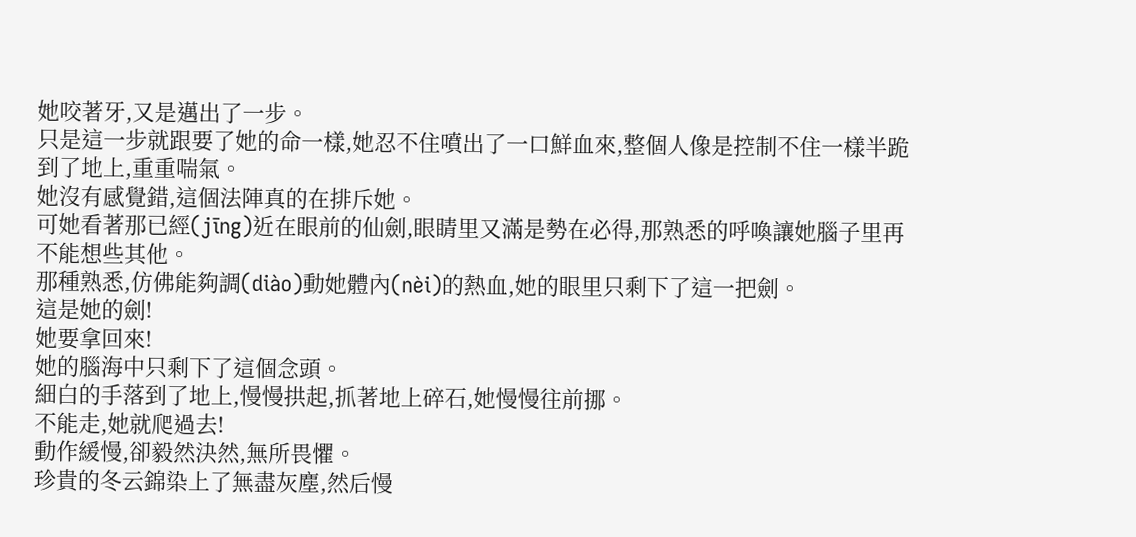她咬著牙,又是邁出了一步。
只是這一步就跟要了她的命一樣,她忍不住噴出了一口鮮血來,整個人像是控制不住一樣半跪到了地上,重重喘氣。
她沒有感覺錯,這個法陣真的在排斥她。
可她看著那已經(jīng)近在眼前的仙劍,眼睛里又滿是勢在必得,那熟悉的呼喚讓她腦子里再不能想些其他。
那種熟悉,仿佛能夠調(diào)動她體內(nèi)的熱血,她的眼里只剩下了這一把劍。
這是她的劍!
她要拿回來!
她的腦海中只剩下了這個念頭。
細白的手落到了地上,慢慢拱起,抓著地上碎石,她慢慢往前挪。
不能走,她就爬過去!
動作緩慢,卻毅然決然,無所畏懼。
珍貴的冬云錦染上了無盡灰塵,然后慢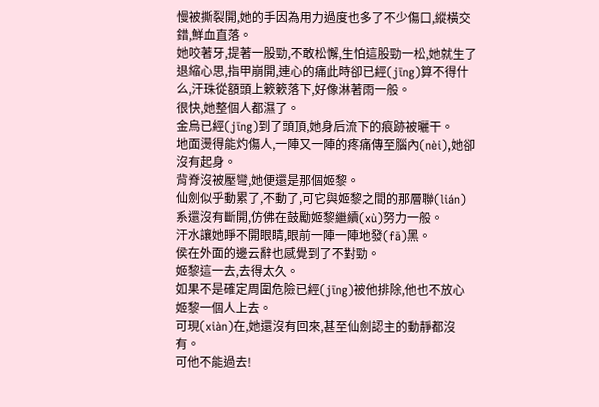慢被撕裂開,她的手因為用力過度也多了不少傷口,縱橫交錯,鮮血直落。
她咬著牙,提著一股勁,不敢松懈,生怕這股勁一松,她就生了退縮心思,指甲崩開,連心的痛此時卻已經(jīng)算不得什么,汗珠從額頭上簌簌落下,好像淋著雨一般。
很快,她整個人都濕了。
金烏已經(jīng)到了頭頂,她身后流下的痕跡被曬干。
地面燙得能灼傷人,一陣又一陣的疼痛傳至腦內(nèi),她卻沒有起身。
背脊沒被壓彎,她便還是那個姬黎。
仙劍似乎動累了,不動了,可它與姬黎之間的那層聯(lián)系還沒有斷開,仿佛在鼓勵姬黎繼續(xù)努力一般。
汗水讓她睜不開眼睛,眼前一陣一陣地發(fā)黑。
侯在外面的邊云辭也感覺到了不對勁。
姬黎這一去,去得太久。
如果不是確定周圍危險已經(jīng)被他排除,他也不放心姬黎一個人上去。
可現(xiàn)在,她還沒有回來,甚至仙劍認主的動靜都沒有。
可他不能過去!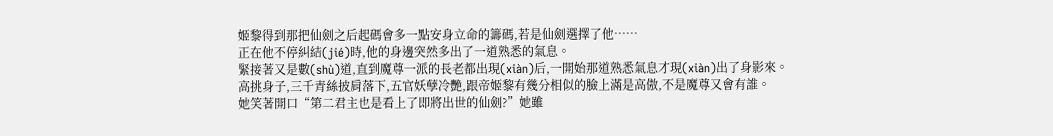姬黎得到那把仙劍之后起碼會多一點安身立命的籌碼,若是仙劍選擇了他……
正在他不停糾結(jié)時,他的身邊突然多出了一道熟悉的氣息。
緊接著又是數(shù)道,直到魔尊一派的長老都出現(xiàn)后,一開始那道熟悉氣息才現(xiàn)出了身影來。
高挑身子,三千青絲披肩落下,五官妖孽冷艷,跟帝姬黎有幾分相似的臉上滿是高傲,不是魔尊又會有誰。
她笑著開口“第二君主也是看上了即將出世的仙劍?”她雖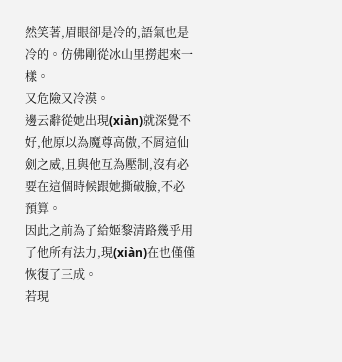然笑著,眉眼卻是冷的,語氣也是冷的。仿佛剛從冰山里撈起來一樣。
又危險又冷漠。
邊云辭從她出現(xiàn)就深覺不好,他原以為魔尊高傲,不屑這仙劍之威,且與他互為壓制,沒有必要在這個時候跟她撕破臉,不必預算。
因此之前為了給姬黎清路幾乎用了他所有法力,現(xiàn)在也僅僅恢復了三成。
若現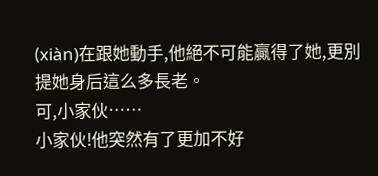(xiàn)在跟她動手,他絕不可能贏得了她,更別提她身后這么多長老。
可,小家伙……
小家伙!他突然有了更加不好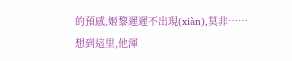的預感,姬黎遲遲不出現(xiàn),莫非……
想到這里,他渾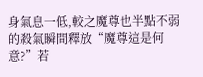身氣息一低,較之魔尊也半點不弱的殺氣瞬間釋放“魔尊這是何意?”若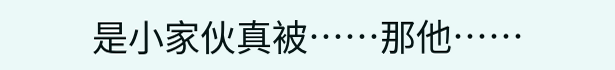是小家伙真被……那他……